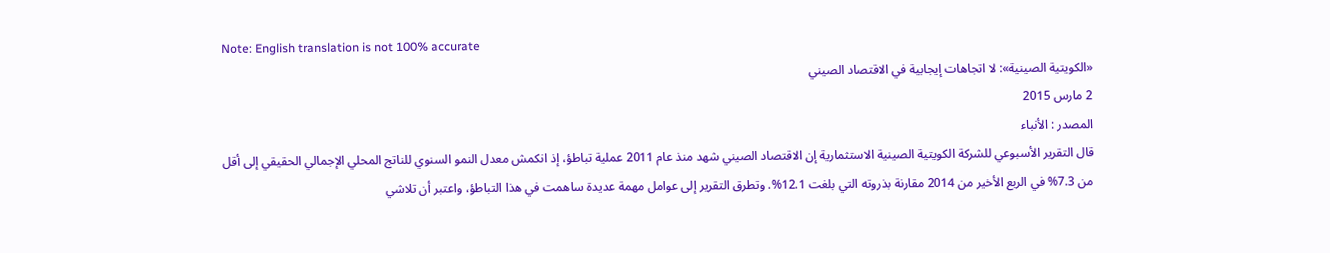Note: English translation is not 100% accurate
«الكويتية الصينية»: لا اتجاهات إيجابية في الاقتصاد الصيني
2 مارس 2015
المصدر : الأنباء
قال التقرير الأسبوعي للشركة الكويتية الصينية الاستثمارية إن الاقتصاد الصيني شهد منذ عام 2011 عملية تباطؤ، إذ انكمش معدل النمو السنوي للناتج المحلي الإجمالي الحقيقي إلى أقل من 7.3% في الربع الأخير من 2014 مقارنة بذروته التي بلغت 12.1%. وتطرق التقرير إلى عوامل مهمة عديدة ساهمت في هذا التباطؤ، واعتبر أن تلاشي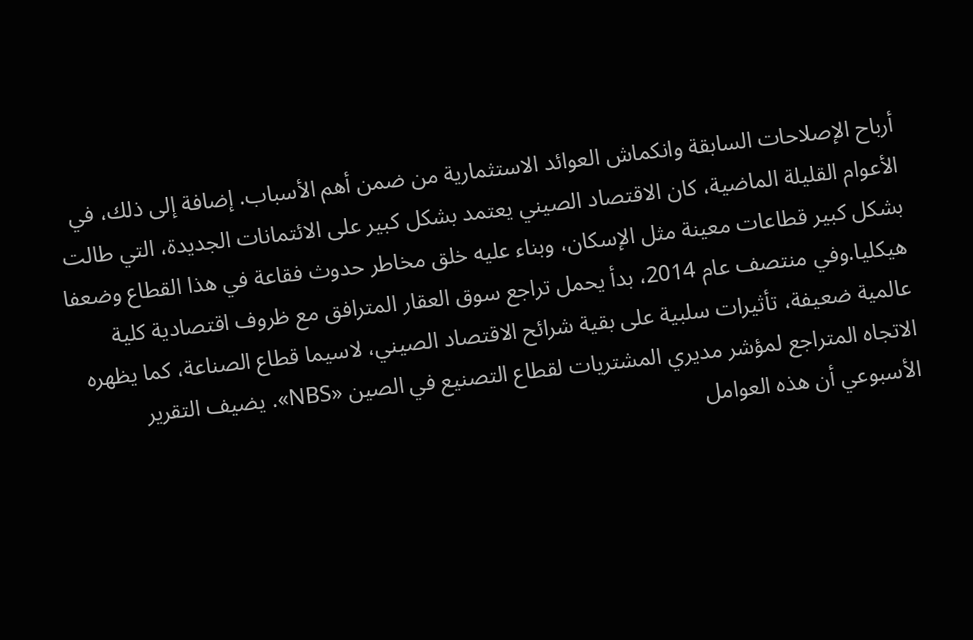أرباح الإصلاحات السابقة وانكماش العوائد الاستثمارية من ضمن أهم الأسباب. إضافة إلى ذلك، في الأعوام القليلة الماضية، كان الاقتصاد الصيني يعتمد بشكل كبير على الائتمانات الجديدة، التي طالت بشكل كبير قطاعات معينة مثل الإسكان، وبناء عليه خلق مخاطر حدوث فقاعة في هذا القطاع وضعفا هيكليا.وفي منتصف عام 2014، بدأ يحمل تراجع سوق العقار المترافق مع ظروف اقتصادية كلية عالمية ضعيفة، تأثيرات سلبية على بقية شرائح الاقتصاد الصيني، لاسيما قطاع الصناعة، كما يظهره الاتجاه المتراجع لمؤشر مديري المشتريات لقطاع التصنيع في الصين «NBS». يضيف التقرير الأسبوعي أن هذه العوامل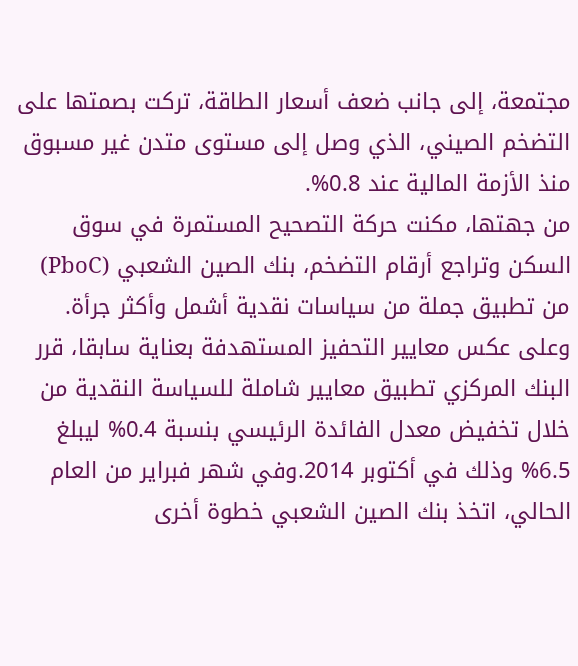مجتمعة، إلى جانب ضعف أسعار الطاقة، تركت بصمتها على التضخم الصيني، الذي وصل إلى مستوى متدن غير مسبوق منذ الأزمة المالية عند 0.8%.
من جهتها، مكنت حركة التصحيح المستمرة في سوق السكن وتراجع أرقام التضخم، بنك الصين الشعبي (PboC) من تطبيق جملة من سياسات نقدية أشمل وأكثر جرأة. وعلى عكس معايير التحفيز المستهدفة بعناية سابقا، قرر البنك المركزي تطبيق معايير شاملة للسياسة النقدية من خلال تخفيض معدل الفائدة الرئيسي بنسبة 0.4% ليبلغ 6.5% وذلك في أكتوبر 2014.وفي شهر فبراير من العام الحالي، اتخذ بنك الصين الشعبي خطوة أخرى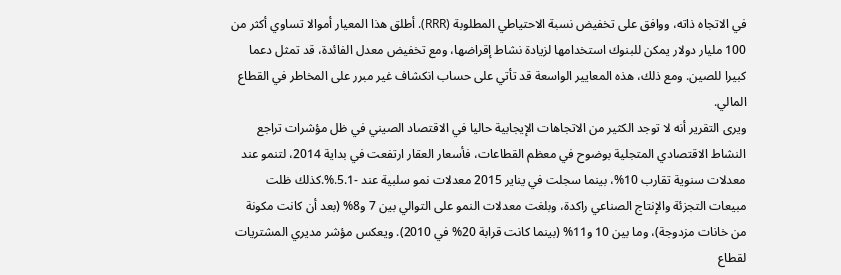في الاتجاه ذاته، ووافق على تخفيض نسبة الاحتياطي المطلوبة (RRR). أطلق هذا المعيار أموالا تساوي أكثر من 100 مليار دولار يمكن للبنوك استخدامها لزيادة نشاط إقراضها، ومع تخفيض معدل الفائدة، قد تمثل دعما كبيرا للصين. ومع ذلك، هذه المعايير الواسعة قد تأتي على حساب انكشاف غير مبرر على المخاطر في القطاع المالي.
ويرى التقرير أنه لا توجد الكثير من الاتجاهات الإيجابية حاليا في الاقتصاد الصيني في ظل مؤشرات تراجع النشاط الاقتصادي المتجلية بوضوح في معظم القطاعات، فأسعار العقار ارتفعت في بداية 2014، لتنمو عند معدلات سنوية تقارب 10%، بينما سجلت في يناير 2015 معدلات نمو سلبية عند -5.1.%.كذلك ظلت مبيعات التجزئة والإنتاج الصناعي راكدة، وبلغت معدلات النمو على التوالي بين 7 و8% (بعد أن كانت مكونة من خانات مزدوجة)، وما بين 10 و11% (بينما كانت قرابة 20% في 2010). ويعكس مؤشر مديري المشتريات لقطاع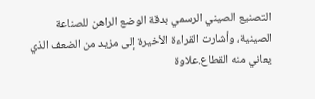التصنيع الصيني الرسمي بدقة الوضع الراهن للصناعة الصينية، وأشارت القراءة الأخيرة إلى مزيد من الضعف الذي يعاني منه القطاع.علاوة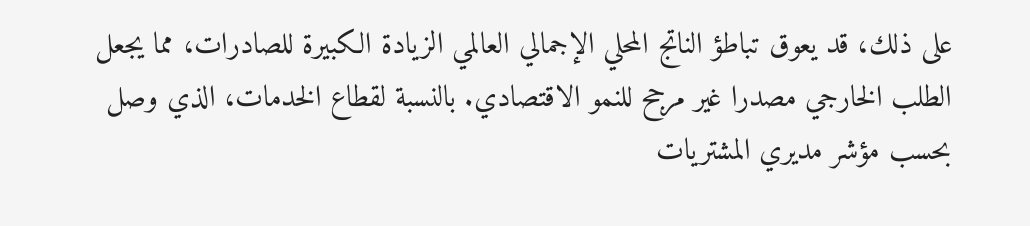على ذلك، قد يعوق تباطؤ الناتج المحلي الإجمالي العالمي الزيادة الكبيرة للصادرات، مما يجعل الطلب الخارجي مصدرا غير مرجح للنمو الاقتصادي. بالنسبة لقطاع الخدمات، الذي وصل بحسب مؤشر مديري المشتريات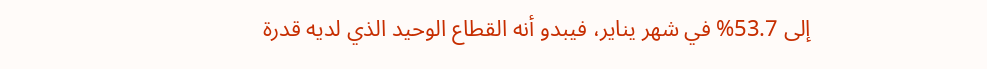إلى 53.7% في شهر يناير، فيبدو أنه القطاع الوحيد الذي لديه قدرة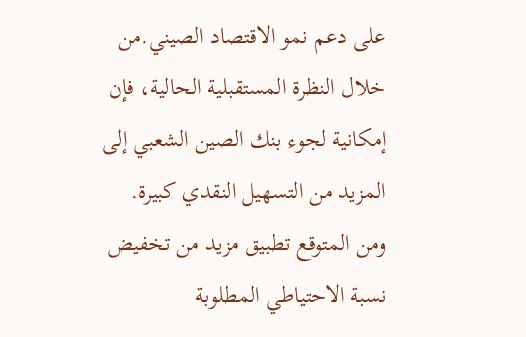على دعم نمو الاقتصاد الصيني.من خلال النظرة المستقبلية الحالية، فإن إمكانية لجوء بنك الصين الشعبي إلى المزيد من التسهيل النقدي كبيرة. ومن المتوقع تطبيق مزيد من تخفيض نسبة الاحتياطي المطلوبة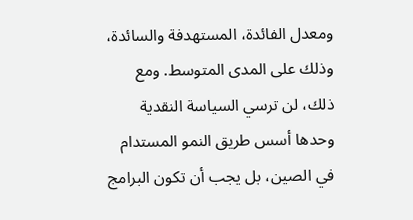ومعدل الفائدة، المستهدفة والسائدة، وذلك على المدى المتوسط. ومع ذلك، لن ترسي السياسة النقدية وحدها أسس طريق النمو المستدام في الصين، بل يجب أن تكون البرامج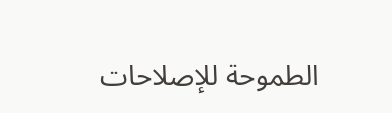الطموحة للإصلاحات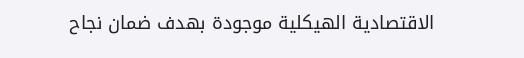الاقتصادية الهيكلية موجودة بهدف ضمان نجاح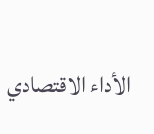الأداء الاقتصادي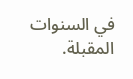في السنوات المقبلة.